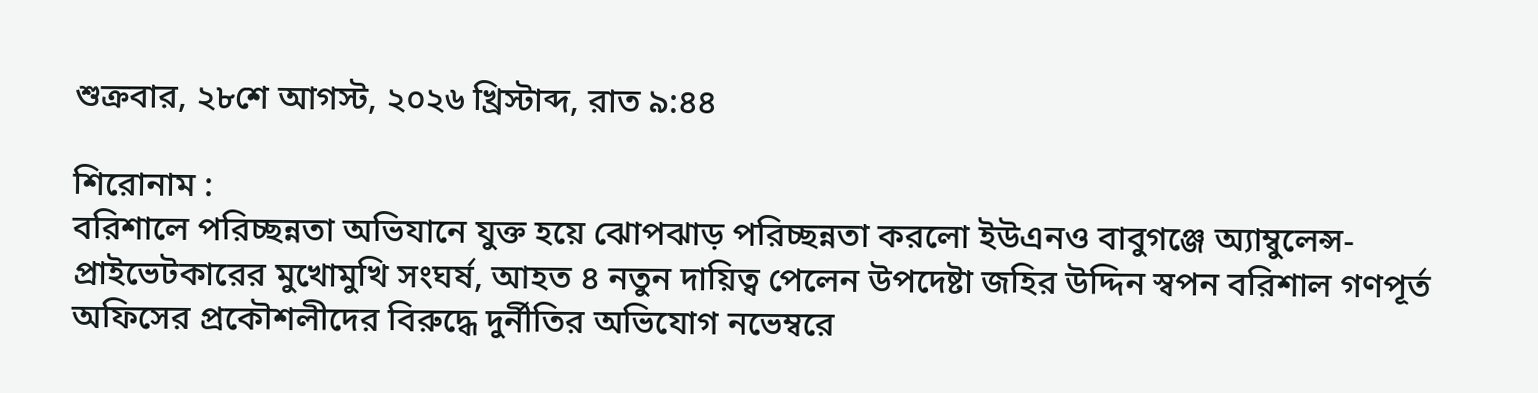শুক্রবার, ২৮শে আগস্ট, ২০২৬ খ্রিস্টাব্দ, রাত ৯:৪৪

শিরোনাম :
বরিশালে পরিচ্ছন্নতা অভিযানে যুক্ত হয়ে ঝোপঝাড় পরিচ্ছন্নতা করলো ইউএনও বাবুগঞ্জে অ্যাম্বুলেন্স-প্রাইভেটকারের মুখোমুখি সংঘর্ষ, আহত ৪ নতুন দায়িত্ব পেলেন উপদেষ্টা জহির উদ্দিন স্বপন বরিশাল গণপূর্ত অফিসের প্রকৌশলীদের বিরুদ্ধে দুর্নীতির অভিযোগ নভেম্বরে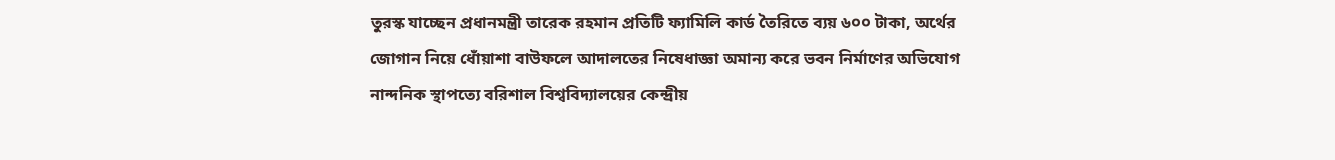তুরস্ক যাচ্ছেন প্রধানমন্ত্রী তারেক রহমান প্রতিটি ফ্যামিলি কার্ড তৈরিতে ব্যয় ৬০০ টাকা, অর্থের জোগান নিয়ে ধোঁয়াশা বাউফলে আদালতের নিষেধাজ্ঞা অমান্য করে ভবন নির্মাণের অভিযোগ নান্দনিক স্থাপত্যে বরিশাল বিশ্ববিদ্যালয়ের কেন্দ্রীয়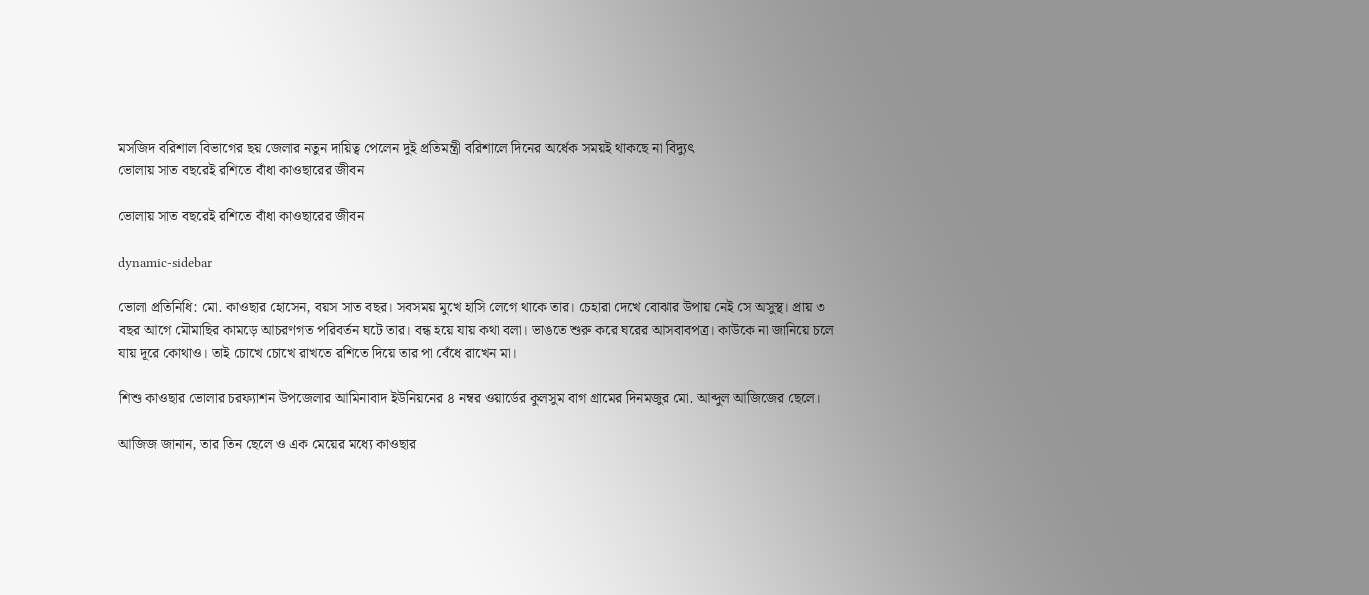মসজিদ বরিশাল বিভাগের ছয় জেলার নতুন দায়িত্ব পেলেন দুই প্রতিমন্ত্রী বরিশালে দিনের অর্ধেক সময়ই থাকছে না বিদ্যুৎ
ভোলায় সাত বছরেই রশিতে বাঁধা কাওছারের জীবন

ভোলায় সাত বছরেই রশিতে বাঁধা কাওছারের জীবন

dynamic-sidebar

ভোলা প্রতিনিধি: মো. কাওছার হোসেন, বয়স সাত বছর। সবসময় মুখে হাসি লেগে থাকে তার। চেহারা দেখে বোঝার উপায় নেই সে অসুস্থ। প্রায় ৩ বছর আগে মৌমাছির কামড়ে আচরণগত পরিবর্তন ঘটে তার। বন্ধ হয়ে যায় কথা বলা। ভাঙতে শুরু করে ঘরের আসবাবপত্র। কাউকে না জানিয়ে চলে যায় দূরে কোথাও। তাই চোখে চোখে রাখতে রশিতে দিয়ে তার পা বেঁধে রাখেন মা।

শিশু কাওছার ভোলার চরফ্যাশন উপজেলার আমিনাবাদ ইউনিয়নের ৪ নম্বর ওয়ার্ডের কুলসুম বাগ গ্রামের দিনমজুর মো. আব্দুল আজিজের ছেলে।

আজিজ জানান, তার তিন ছেলে ও এক মেয়ের মধ্যে কাওছার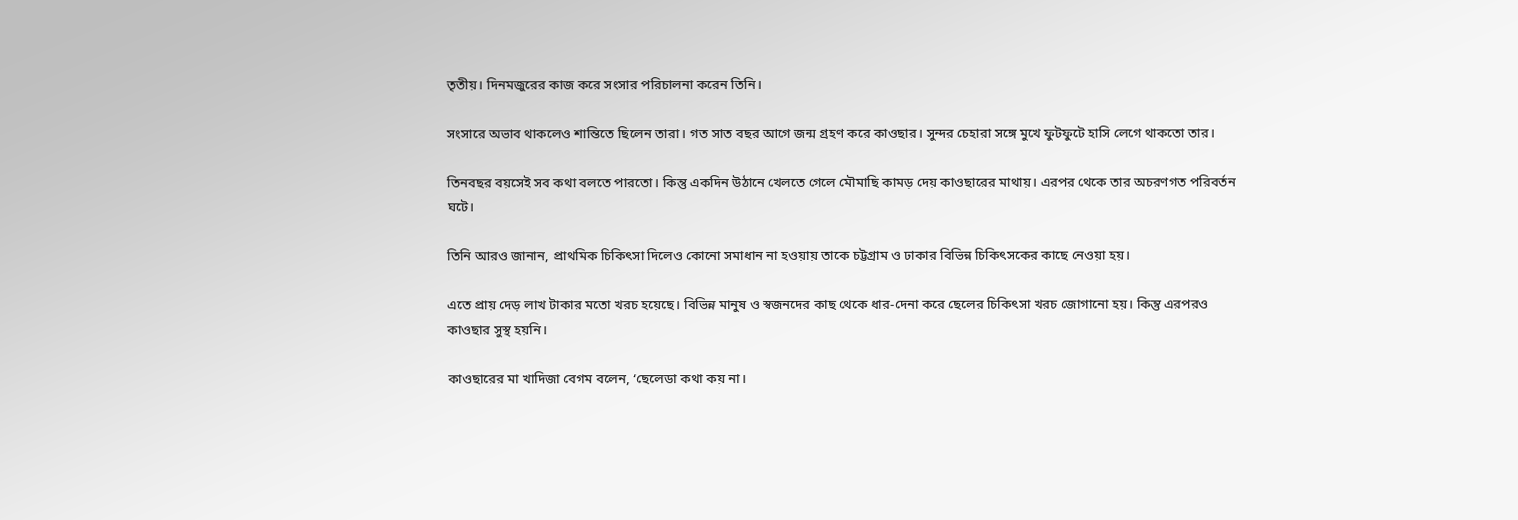তৃতীয়। দিনমজুরের কাজ করে সংসার পরিচালনা করেন তিনি।

সংসারে অভাব থাকলেও শান্তিতে ছিলেন তারা। গত সাত বছর আগে জন্ম গ্রহণ করে কাওছার। সুন্দর চেহারা সঙ্গে মুখে ফুটফুটে হাসি লেগে থাকতো তার।

তিনবছর বয়সেই সব কথা বলতে পারতো। কিন্তু একদিন উঠানে খেলতে গেলে মৌমাছি কামড় দেয় কাওছারের মাথায়। এরপর থেকে তার অচরণগত পরিবর্তন ঘটে।

তিনি আরও জানান, প্রাথমিক চিকিৎসা দিলেও কোনো সমাধান না হওয়ায় তাকে চট্টগ্রাম ও ঢাকার বিভিন্ন চিকিৎসকের কাছে নেওয়া হয়।

এতে প্রায় দেড় লাখ টাকার মতো খরচ হয়েছে। বিভিন্ন মানুষ ও স্বজনদের কাছ থেকে ধার-দেনা করে ছেলের চিকিৎসা খরচ জোগানো হয়। কিন্তু এরপরও কাওছার সুস্থ হয়নি।

কাওছারের মা খাদিজা বেগম বলেন, ‘ছেলেডা কথা কয় না।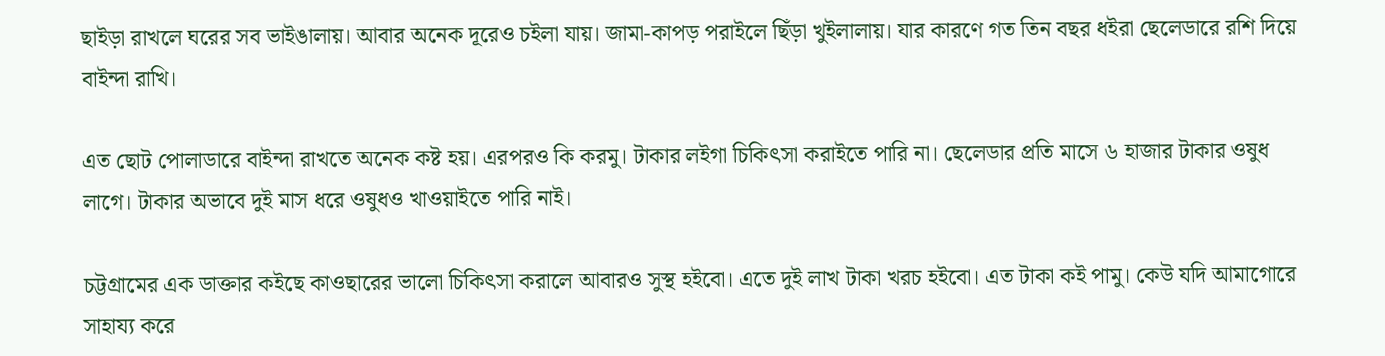ছাইড়া রাখলে ঘরের সব ভাইঙালায়। আবার অনেক দূরেও চইলা যায়। জামা-কাপড় পরাইলে ছিঁড়া খুইলালায়। যার কারণে গত তিন বছর ধইরা ছেলেডারে রশি দিয়ে বাইন্দা রাখি।

এত ছোট পোলাডারে বাইন্দা রাখতে অনেক কষ্ট হয়। এরপরও কি করমু। টাকার লইগা চিকিৎসা করাইতে পারি না। ছেলেডার প্রতি মাসে ৬ হাজার টাকার ওষুধ লাগে। টাকার অভাবে দুই মাস ধরে ওষুধও খাওয়াইতে পারি নাই।

চট্টগ্রামের এক ডাক্তার কইছে কাওছারের ভালো চিকিৎসা করালে আবারও সুস্থ হইবো। এতে দুই লাখ টাকা খরচ হইবো। এত টাকা কই পামু। কেউ যদি আমাগোরে সাহায্য করে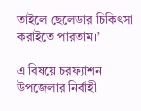তাইলে ছেলেডার চিকিৎসা করাইতে পারতাম।’

এ বিষয়ে চরফ্যাশন উপজেলার নির্বাহী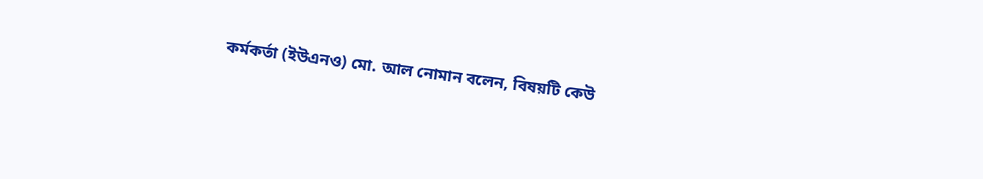কর্মকর্তা (ইউএনও) মো. আল নোমান বলেন, বিষয়টি কেউ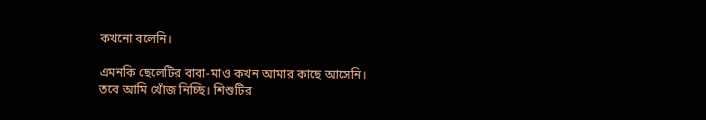কখনো বলেনি।

এমনকি ছেলেটির বাবা-মাও কখন আমার কাছে আসেনি। তবে আমি খোঁজ নিচ্ছি। শিশুটির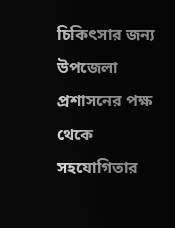চিকিৎসার জন্য উপজেলা প্রশাসনের পক্ষ থেকে সহযোগিতার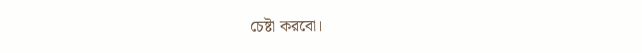চেষ্টা করবো।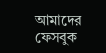আমাদের ফেসবুক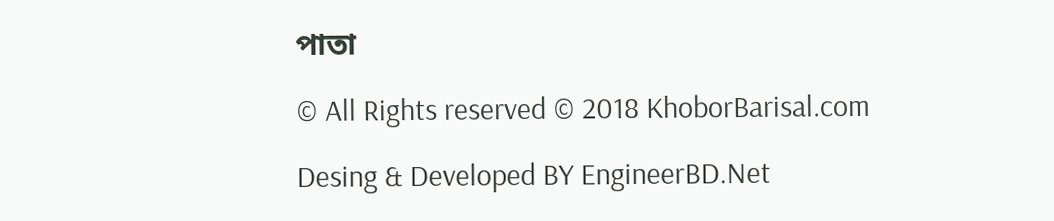পাতা

© All Rights reserved © 2018 KhoborBarisal.com

Desing & Developed BY EngineerBD.Net